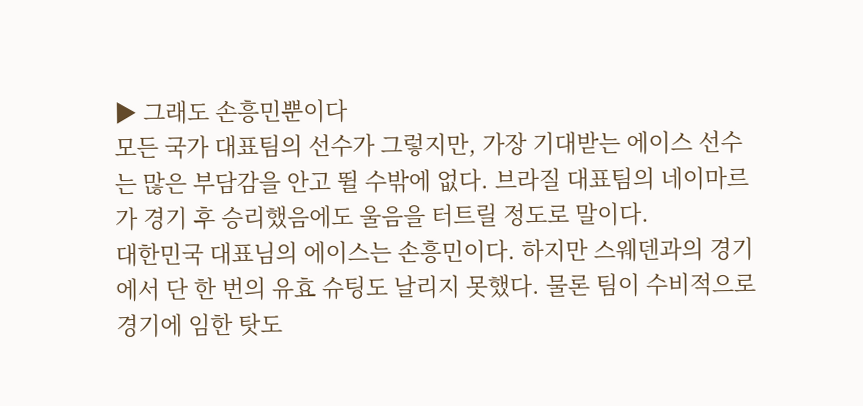▶ 그래도 손흥민뿐이다
모든 국가 대표팀의 선수가 그렇지만, 가장 기대받는 에이스 선수는 많은 부담감을 안고 뛸 수밖에 없다. 브라질 대표팀의 네이마르가 경기 후 승리했음에도 울음을 터트릴 정도로 말이다.
대한민국 대표님의 에이스는 손흥민이다. 하지만 스웨덴과의 경기에서 단 한 번의 유효 슈팅도 날리지 못했다. 물론 팀이 수비적으로 경기에 임한 탓도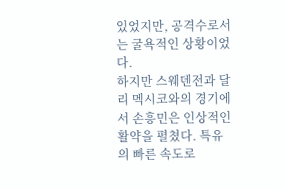있었지만, 공격수로서는 굴욕적인 상황이었다.
하지만 스웨덴전과 달리 멕시코와의 경기에서 손흥민은 인상적인 활약을 펼쳤다. 특유의 빠른 속도로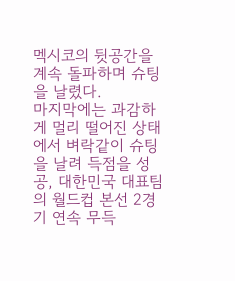멕시코의 뒷공간을 계속 돌파하며 슈팅을 날렸다.
마지막에는 과감하게 멀리 떨어진 상태에서 벼락같이 슈팅을 날려 득점을 성공, 대한민국 대표팀의 월드컵 본선 2경기 연속 무득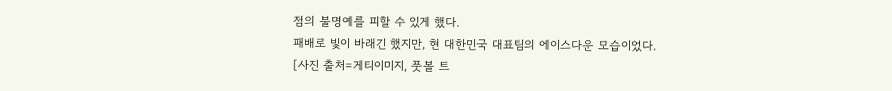점의 불명예를 피할 수 있게 했다.
패배로 빛이 바래긴 했지만, 현 대한민국 대표팀의 에이스다운 모습이었다.
[사진 출처=게티이미지, 풋볼 트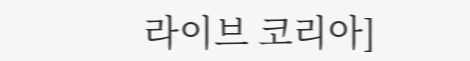라이브 코리아]